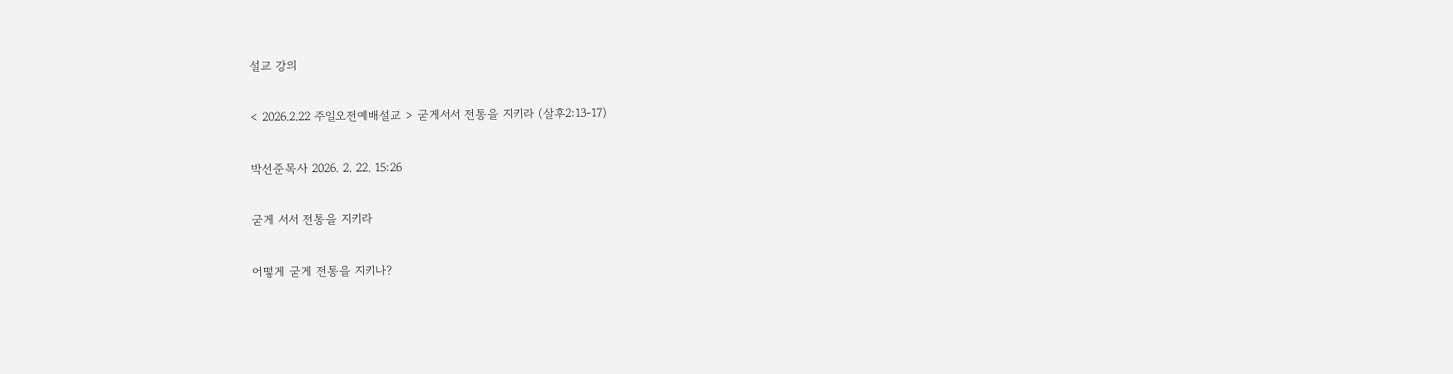설교 강의

< 2026.2.22 주일오전예배설교 > 굳게서서 전통을 지키라 (살후2:13-17)

박선준목사 2026. 2. 22. 15:26

굳게 서서 전통을 지키라

어떻게 굳게 전통을 지키나?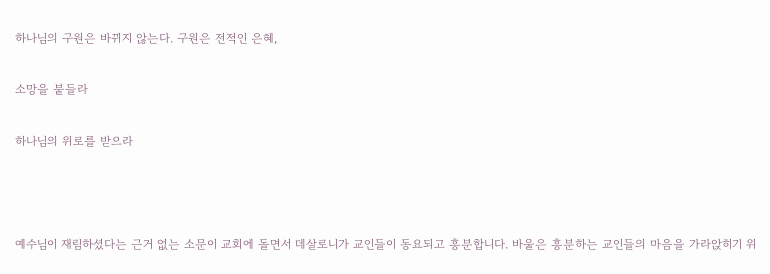하나님의 구원은 바뀌지 않는다. 구원은 전적인 은혜,

소망을 붙들라

하나님의 위로를 받으라



예수님이 재림하셨다는 근거 없는 소문이 교회에 돌면서 데살로니가 교인들이 동요되고 흥분합니다. 바울은 흥분하는 교인들의 마음을 가라앉히기 위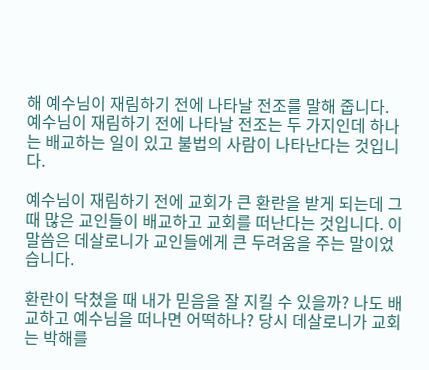해 예수님이 재림하기 전에 나타날 전조를 말해 줍니다. 예수님이 재림하기 전에 나타날 전조는 두 가지인데 하나는 배교하는 일이 있고 불법의 사람이 나타난다는 것입니다.

예수님이 재림하기 전에 교회가 큰 환란을 받게 되는데 그때 많은 교인들이 배교하고 교회를 떠난다는 것입니다. 이 말씀은 데살로니가 교인들에게 큰 두려움을 주는 말이었습니다.

환란이 닥쳤을 때 내가 믿음을 잘 지킬 수 있을까? 나도 배교하고 예수님을 떠나면 어떡하나? 당시 데살로니가 교회는 박해를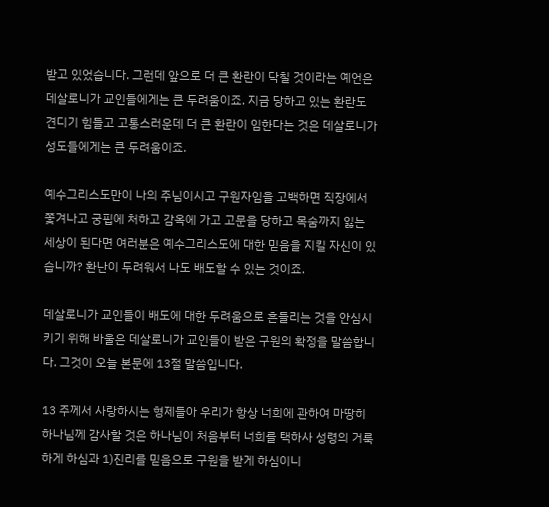받고 있었습니다. 그런데 앞으로 더 큰 환란이 닥칠 것이라는 예언은 데살로니가 교인들에게는 큰 두려움이죠. 지금 당하고 있는 환란도 견디기 힘들고 고통스러운데 더 큰 환란이 임한다는 것은 데살로니가 성도들에게는 큰 두려움이죠.

예수그리스도만이 나의 주님이시고 구원자임을 고백하면 직장에서 쫓겨나고 궁핍에 처하고 감옥에 가고 고문을 당하고 목숨까지 잃는 세상이 된다면 여러분은 예수그리스도에 대한 믿음을 지킬 자신이 있습니까? 환난이 두려워서 나도 배도할 수 있는 것이죠.

데살로니가 교인들이 배도에 대한 두려움으로 흔들리는 것을 안심시키기 위해 바울은 데살로니가 교인들이 받은 구원의 확정을 말씀합니다. 그것이 오늘 본문에 13절 말씀입니다.

13 주께서 사랑하시는 형제들아 우리가 항상 너희에 관하여 마땅히 하나님께 감사할 것은 하나님이 처음부터 너희를 택하사 성령의 거룩하게 하심과 1)진리를 믿음으로 구원을 받게 하심이니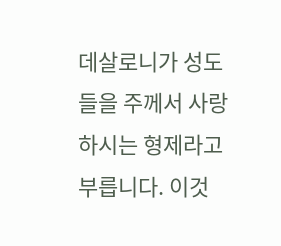데살로니가 성도들을 주께서 사랑하시는 형제라고 부릅니다. 이것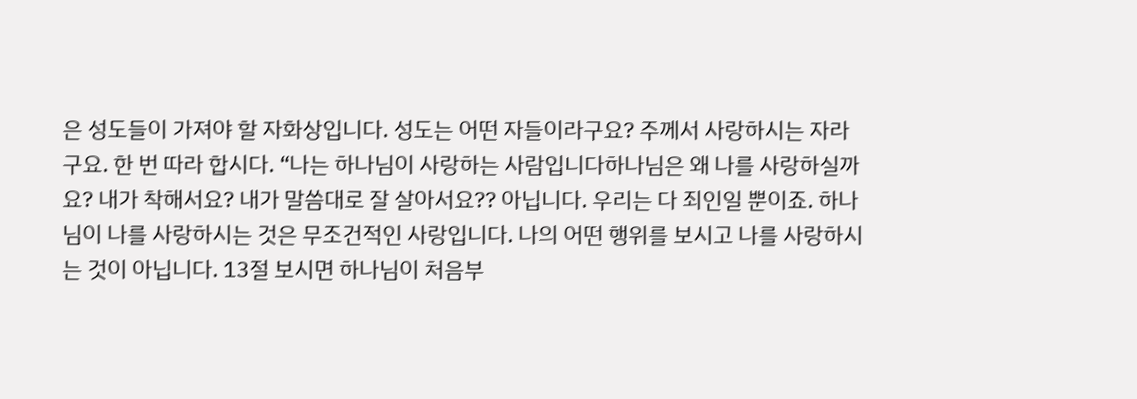은 성도들이 가져야 할 자화상입니다. 성도는 어떤 자들이라구요? 주께서 사랑하시는 자라구요. 한 번 따라 합시다. “나는 하나님이 사랑하는 사람입니다하나님은 왜 나를 사랑하실까요? 내가 착해서요? 내가 말씀대로 잘 살아서요?? 아닙니다. 우리는 다 죄인일 뿐이죠. 하나님이 나를 사랑하시는 것은 무조건적인 사랑입니다. 나의 어떤 행위를 보시고 나를 사랑하시는 것이 아닙니다. 13절 보시면 하나님이 처음부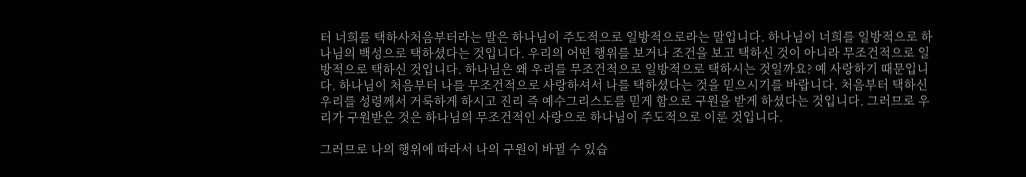터 너희를 택하사처음부터라는 말은 하나님이 주도적으로 일방적으로라는 말입니다. 하나님이 너희를 일방적으로 하나님의 백성으로 택하셨다는 것입니다. 우리의 어떤 행위를 보거나 조건을 보고 택하신 것이 아니라 무조건적으로 일방적으로 택하신 것입니다. 하나님은 왜 우리를 무조건적으로 일방적으로 택하시는 것일까요? 예 사랑하기 때문입니다. 하나님이 처음부터 나를 무조건적으로 사랑하셔서 나를 택하셨다는 것을 믿으시기를 바랍니다. 처음부터 택하신 우리를 성령께서 거룩하게 하시고 진리 즉 예수그리스도를 믿게 함으로 구원을 받게 하셨다는 것입니다. 그러므로 우리가 구원받은 것은 하나님의 무조건적인 사랑으로 하나님이 주도적으로 이룬 것입니다.

그러므로 나의 행위에 따라서 나의 구원이 바뀔 수 있습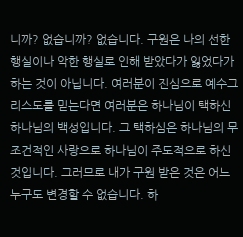니까? 없습니까? 없습니다. 구원은 나의 선한 행실이나 악한 행실로 인해 받았다가 잃었다가 하는 것이 아닙니다. 여러분이 진심으로 예수그리스도를 믿는다면 여러분은 하나님이 택하신 하나님의 백성입니다. 그 택하심은 하나님의 무조건적인 사랑으로 하나님이 주도적으로 하신 것입니다. 그러므로 내가 구원 받은 것은 어느 누구도 변경할 수 없습니다. 하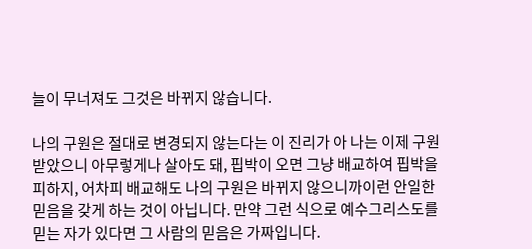늘이 무너져도 그것은 바뀌지 않습니다.

나의 구원은 절대로 변경되지 않는다는 이 진리가 아 나는 이제 구원받았으니 아무렇게나 살아도 돼, 핍박이 오면 그냥 배교하여 핍박을 피하지, 어차피 배교해도 나의 구원은 바뀌지 않으니까이런 안일한 믿음을 갖게 하는 것이 아닙니다. 만약 그런 식으로 예수그리스도를 믿는 자가 있다면 그 사람의 믿음은 가짜입니다.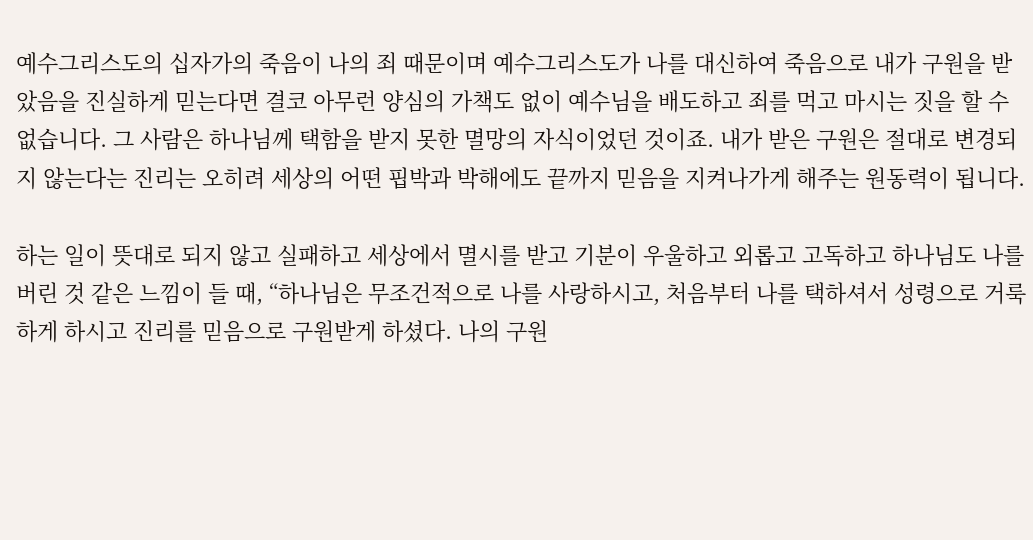예수그리스도의 십자가의 죽음이 나의 죄 때문이며 예수그리스도가 나를 대신하여 죽음으로 내가 구원을 받았음을 진실하게 믿는다면 결코 아무런 양심의 가책도 없이 예수님을 배도하고 죄를 먹고 마시는 짓을 할 수 없습니다. 그 사람은 하나님께 택함을 받지 못한 멸망의 자식이었던 것이죠. 내가 받은 구원은 절대로 변경되지 않는다는 진리는 오히려 세상의 어떤 핍박과 박해에도 끝까지 믿음을 지켜나가게 해주는 원동력이 됩니다.

하는 일이 뜻대로 되지 않고 실패하고 세상에서 멸시를 받고 기분이 우울하고 외롭고 고독하고 하나님도 나를 버린 것 같은 느낌이 들 때, “하나님은 무조건적으로 나를 사랑하시고, 처음부터 나를 택하셔서 성령으로 거룩하게 하시고 진리를 믿음으로 구원받게 하셨다. 나의 구원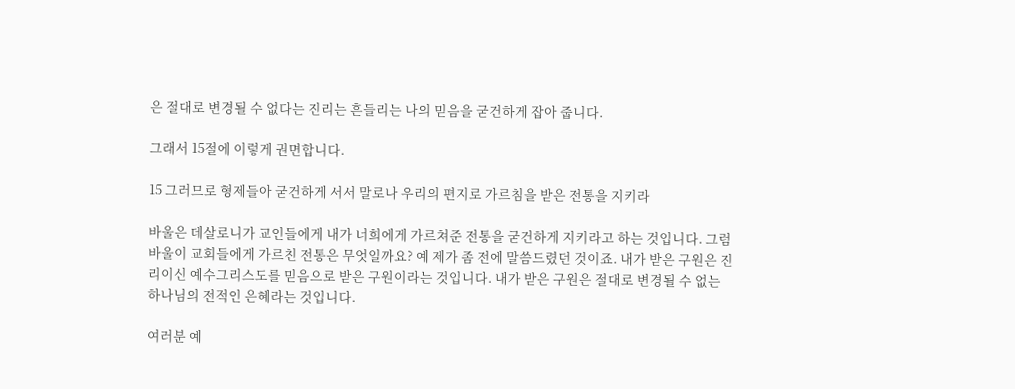은 절대로 변경될 수 없다는 진리는 흔들리는 나의 믿음을 굳건하게 잡아 줍니다.

그래서 15절에 이렇게 권면합니다.

15 그러므로 형제들아 굳건하게 서서 말로나 우리의 편지로 가르침을 받은 전통을 지키라

바울은 데살로니가 교인들에게 내가 너희에게 가르쳐준 전통을 굳건하게 지키라고 하는 것입니다. 그럼 바울이 교회들에게 가르친 전통은 무엇일까요? 예 제가 좀 전에 말씀드렸던 것이죠. 내가 받은 구원은 진리이신 예수그리스도를 믿음으로 받은 구원이라는 것입니다. 내가 받은 구원은 절대로 변경될 수 없는 하나님의 전적인 은혜라는 것입니다.

여러분 예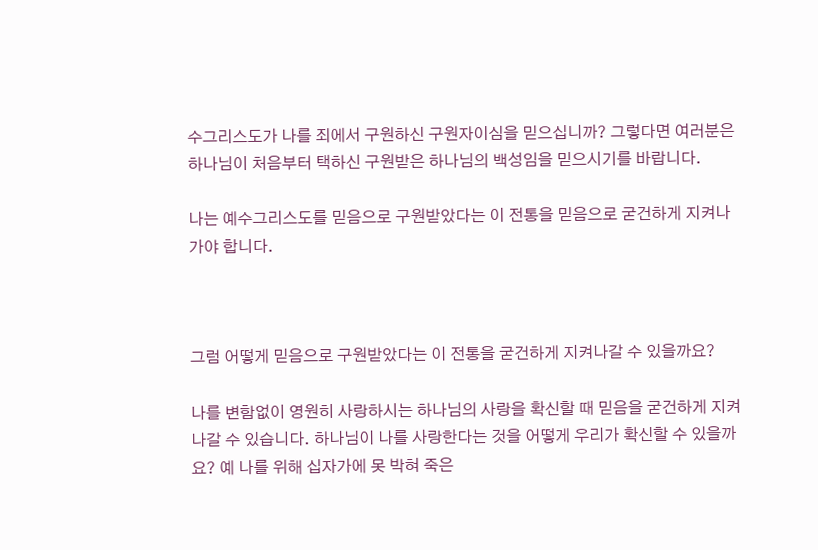수그리스도가 나를 죄에서 구원하신 구원자이심을 믿으십니까? 그렇다면 여러분은 하나님이 처음부터 택하신 구원받은 하나님의 백성임을 믿으시기를 바랍니다.

나는 예수그리스도를 믿음으로 구원받았다는 이 전통을 믿음으로 굳건하게 지켜나가야 합니다.



그럼 어떻게 믿음으로 구원받았다는 이 전통을 굳건하게 지켜나갈 수 있을까요?

나를 변함없이 영원히 사랑하시는 하나님의 사랑을 확신할 때 믿음을 굳건하게 지켜나갈 수 있습니다. 하나님이 나를 사랑한다는 것을 어떻게 우리가 확신할 수 있을까요? 예 나를 위해 십자가에 못 박혀 죽은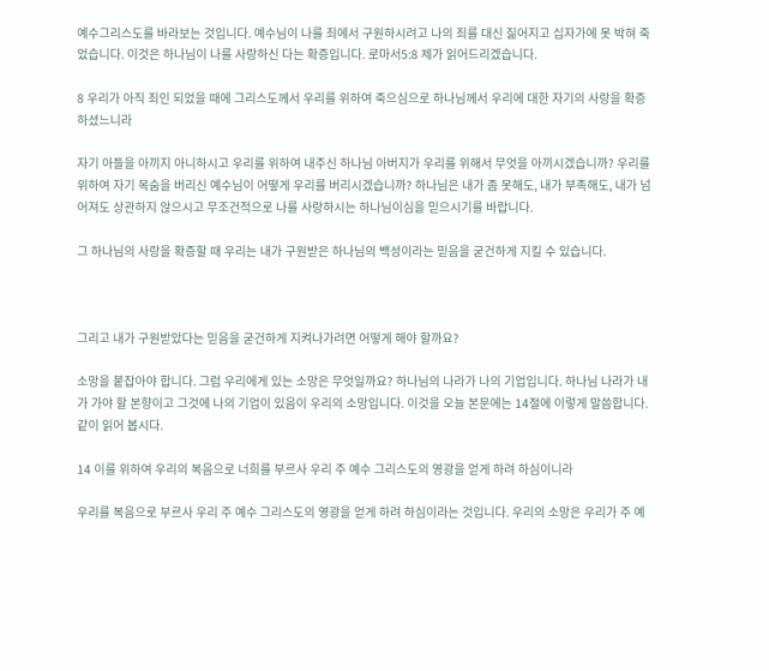예수그리스도를 바라보는 것입니다. 예수님이 나를 죄에서 구원하시려고 나의 죄를 대신 짊어지고 십자가에 못 박혀 죽었습니다. 이것은 하나님이 나를 사랑하신 다는 확증입니다. 로마서5:8 제가 읽어드리겠습니다.

8 우리가 아직 죄인 되었을 때에 그리스도께서 우리를 위하여 죽으심으로 하나님께서 우리에 대한 자기의 사랑을 확증하셨느니라

자기 아들을 아끼지 아니하시고 우리를 위하여 내주신 하나님 아버지가 우리를 위해서 무엇을 아끼시겠습니까? 우리를 위하여 자기 목숨을 버리신 예수님이 어떻게 우리를 버리시겠습니까? 하나님은 내가 좀 못해도, 내가 부족해도, 내가 넘어져도 상관하지 않으시고 무조건적으로 나를 사랑하시는 하나님이심을 믿으시기를 바랍니다.

그 하나님의 사랑을 확증할 때 우리는 내가 구원받은 하나님의 백성이라는 믿음을 굳건하게 지킬 수 있습니다.



그리고 내가 구원받았다는 믿음을 굳건하게 지켜나가려면 어떻게 해야 할까요?

소망을 붙잡아야 합니다. 그럼 우리에게 있는 소망은 무엇일까요? 하나님의 나라가 나의 기업입니다. 하나님 나라가 내가 가야 할 본향이고 그것에 나의 기업이 있음이 우리의 소망입니다. 이것을 오늘 본문에는 14절에 이렇게 말씀합니다. 같이 읽어 봅시다.

14 이를 위하여 우리의 복음으로 너희를 부르사 우리 주 예수 그리스도의 영광을 얻게 하려 하심이니라

우리를 복음으로 부르사 우리 주 예수 그리스도의 영광을 얻게 하려 하심이라는 것입니다. 우리의 소망은 우리가 주 예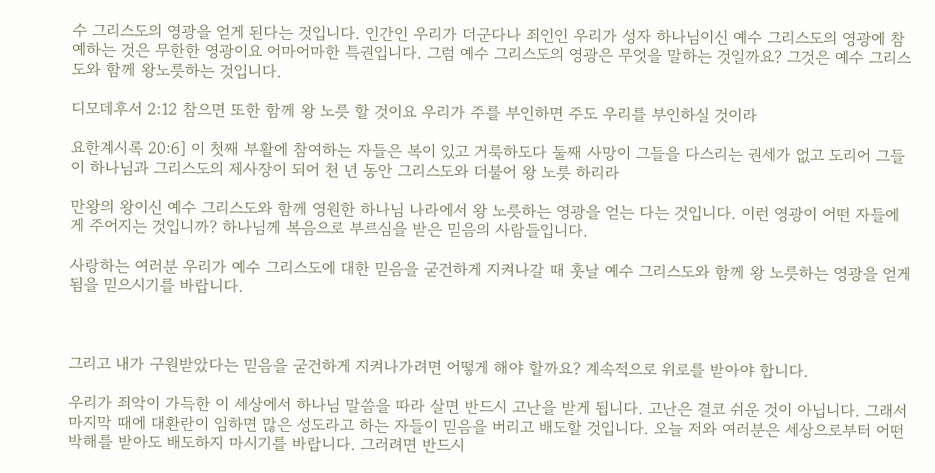수 그리스도의 영광을 얻게 된다는 것입니다. 인간인 우리가 더군다나 죄인인 우리가 성자 하나님이신 예수 그리스도의 영광에 참예하는 것은 무한한 영광이요 어마어마한 특권입니다. 그럼 예수 그리스도의 영광은 무엇을 말하는 것일까요? 그것은 예수 그리스도와 함께 왕노릇하는 것입니다.

디모데후서 2:12 참으면 또한 함께 왕 노릇 할 것이요 우리가 주를 부인하면 주도 우리를 부인하실 것이라

요한계시록 20:6] 이 첫째 부활에 참여하는 자들은 복이 있고 거룩하도다 둘째 사망이 그들을 다스리는 권세가 없고 도리어 그들이 하나님과 그리스도의 제사장이 되어 천 년 동안 그리스도와 더불어 왕 노릇 하리라

만왕의 왕이신 예수 그리스도와 함께 영원한 하나님 나라에서 왕 노릇하는 영광을 얻는 다는 것입니다. 이런 영광이 어떤 자들에게 주어지는 것입니까? 하나님께 복음으로 부르심을 받은 믿음의 사람들입니다.

사랑하는 여러분 우리가 예수 그리스도에 대한 믿음을 굳건하게 지켜나갈 때 훗날 예수 그리스도와 함께 왕 노릇하는 영광을 얻게 됨을 믿으시기를 바랍니다.



그리고 내가 구원받았다는 믿음을 굳건하게 지켜나가려면 어떻게 해야 할까요? 계속적으로 위로를 받아야 합니다.

우리가 죄악이 가득한 이 세상에서 하나님 말씀을 따라 살면 반드시 고난을 받게 됩니다. 고난은 결코 쉬운 것이 아닙니다. 그래서 마지막 때에 대환란이 임하면 많은 성도라고 하는 자들이 믿음을 버리고 배도할 것입니다. 오늘 저와 여러분은 세상으로부터 어떤 박해를 받아도 배도하지 마시기를 바랍니다. 그러려면 반드시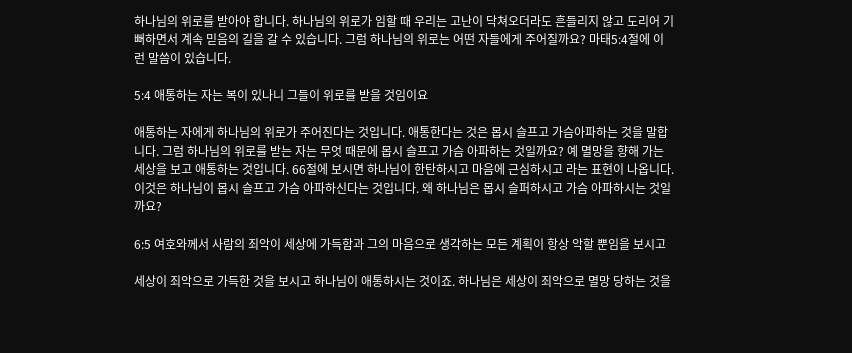하나님의 위로를 받아야 합니다. 하나님의 위로가 임할 때 우리는 고난이 닥쳐오더라도 흔들리지 않고 도리어 기뻐하면서 계속 믿음의 길을 갈 수 있습니다. 그럼 하나님의 위로는 어떤 자들에게 주어질까요? 마태5:4절에 이런 말씀이 있습니다.

5:4 애통하는 자는 복이 있나니 그들이 위로를 받을 것임이요

애통하는 자에게 하나님의 위로가 주어진다는 것입니다. 애통한다는 것은 몹시 슬프고 가슴아파하는 것을 말합니다. 그럼 하나님의 위로를 받는 자는 무엇 때문에 몹시 슬프고 가슴 아파하는 것일까요? 예 멸망을 향해 가는 세상을 보고 애통하는 것입니다. 66절에 보시면 하나님이 한탄하시고 마음에 근심하시고 라는 표현이 나옵니다. 이것은 하나님이 몹시 슬프고 가슴 아파하신다는 것입니다. 왜 하나님은 몹시 슬퍼하시고 가슴 아파하시는 것일까요?

6:5 여호와께서 사람의 죄악이 세상에 가득함과 그의 마음으로 생각하는 모든 계획이 항상 악할 뿐임을 보시고

세상이 죄악으로 가득한 것을 보시고 하나님이 애통하시는 것이죠. 하나님은 세상이 죄악으로 멸망 당하는 것을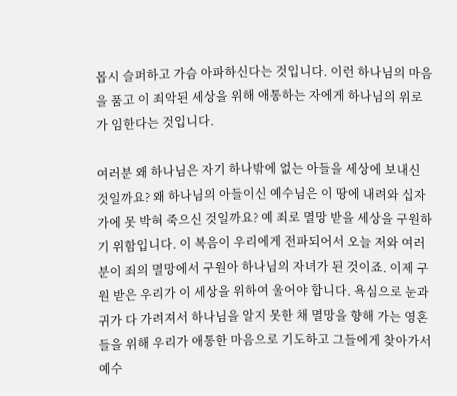몹시 슬퍼하고 가슴 아파하신다는 것입니다. 이런 하나님의 마음을 품고 이 죄악된 세상을 위해 애통하는 자에게 하나님의 위로가 임한다는 것입니다.

여러분 왜 하나님은 자기 하나밖에 없는 아들을 세상에 보내신 것일까요? 왜 하나님의 아들이신 예수님은 이 땅에 내려와 십자가에 못 박혀 죽으신 것일까요? 예 죄로 멸망 받을 세상을 구원하기 위함입니다. 이 복음이 우리에게 전파되어서 오늘 저와 여러분이 죄의 멸망에서 구원아 하나님의 자녀가 된 것이죠. 이제 구원 받은 우리가 이 세상을 위하여 울어야 합니다. 욕심으로 눈과 귀가 다 가려져서 하나님을 알지 못한 채 멸망을 향해 가는 영혼들을 위해 우리가 애통한 마음으로 기도하고 그들에게 찾아가서 예수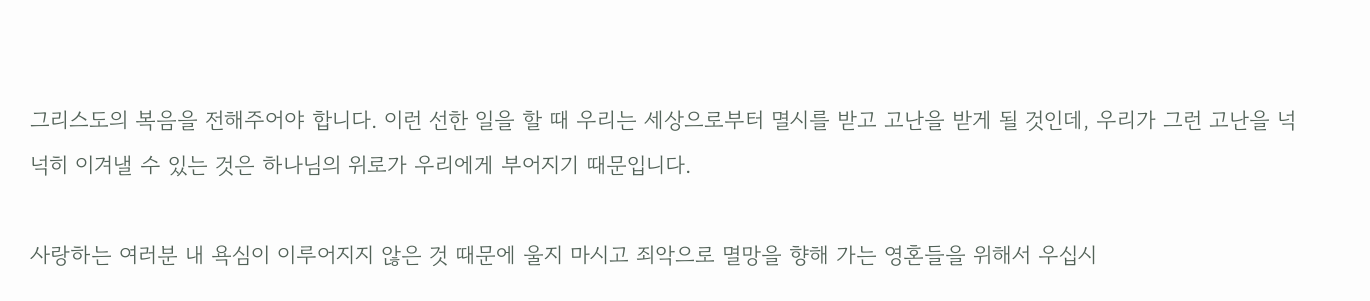그리스도의 복음을 전해주어야 합니다. 이런 선한 일을 할 때 우리는 세상으로부터 멸시를 받고 고난을 받게 될 것인데, 우리가 그런 고난을 넉넉히 이겨낼 수 있는 것은 하나님의 위로가 우리에게 부어지기 때문입니다.

사랑하는 여러분 내 욕심이 이루어지지 않은 것 때문에 울지 마시고 죄악으로 멸망을 향해 가는 영혼들을 위해서 우십시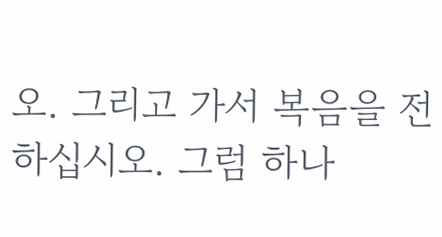오. 그리고 가서 복음을 전하십시오. 그럼 하나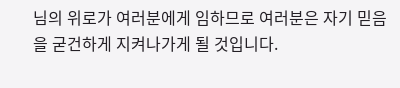님의 위로가 여러분에게 임하므로 여러분은 자기 믿음을 굳건하게 지켜나가게 될 것입니다.